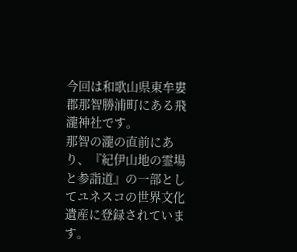今回は和歌山県東牟婁郡那智勝浦町にある飛瀧神社です。
那智の瀧の直前にあり、『紀伊山地の霊場と参詣道』の一部としてユネスコの世界文化遺産に登録されています。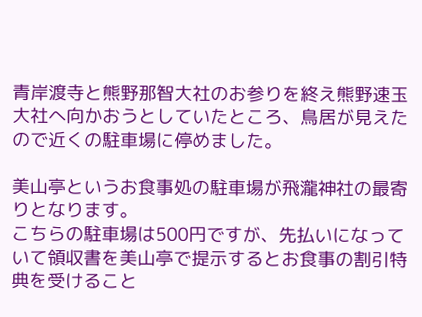青岸渡寺と熊野那智大社のお参りを終え熊野速玉大社へ向かおうとしていたところ、鳥居が見えたので近くの駐車場に停めました。

美山亭というお食事処の駐車場が飛瀧神社の最寄りとなります。
こちらの駐車場は500円ですが、先払いになっていて領収書を美山亭で提示するとお食事の割引特典を受けること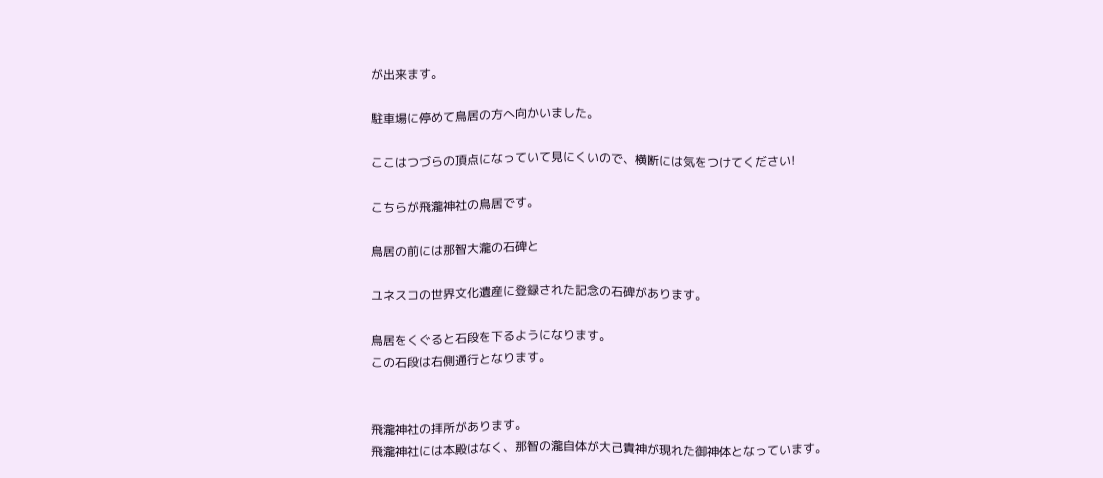が出来ます。

駐車場に停めて鳥居の方へ向かいました。

ここはつづらの頂点になっていて見にくいので、横断には気をつけてください!

こちらが飛瀧神社の鳥居です。

鳥居の前には那智大瀧の石碑と

ユネスコの世界文化遺産に登録された記念の石碑があります。

鳥居をくぐると石段を下るようになります。
この石段は右側通行となります。


飛瀧神社の拝所があります。
飛瀧神社には本殿はなく、那智の瀧自体が大己貴神が現れた御神体となっています。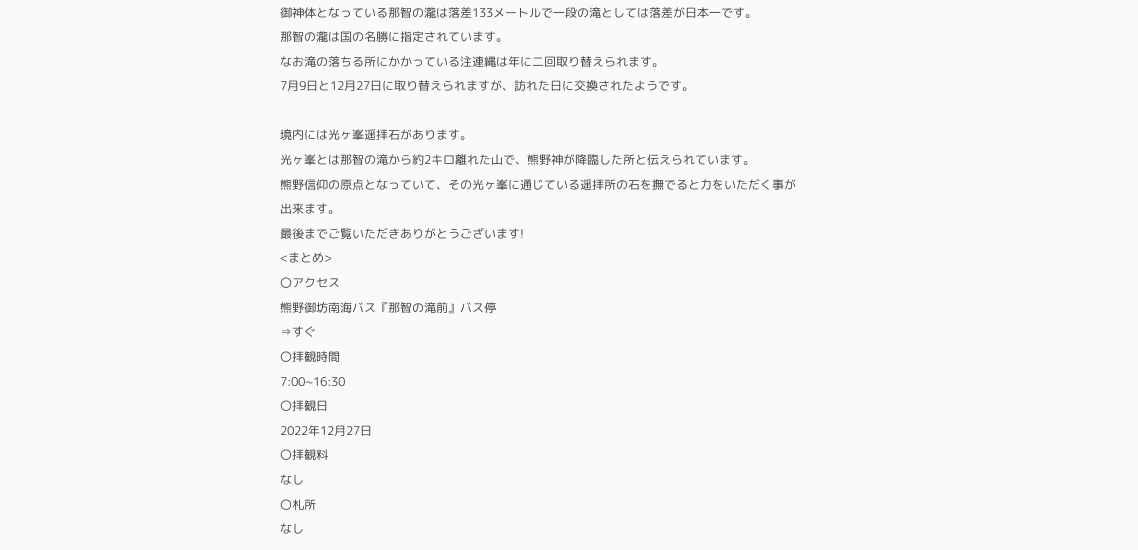御神体となっている那智の瀧は落差133メートルで一段の滝としては落差が日本一です。
那智の瀧は国の名勝に指定されています。
なお滝の落ちる所にかかっている注連縄は年に二回取り替えられます。
7月9日と12月27日に取り替えられますが、訪れた日に交換されたようです。

境内には光ヶ峯遥拝石があります。
光ヶ峯とは那智の滝から約2キロ離れた山で、熊野神が降臨した所と伝えられています。
熊野信仰の原点となっていて、その光ヶ峯に通じている遥拝所の石を撫でると力をいただく事が出来ます。
最後までご覧いただきありがとうございます!
<まとめ>
〇アクセス
熊野御坊南海バス『那智の滝前』バス停
⇒すぐ
〇拝観時間
7:00~16:30
〇拝観日
2022年12月27日
〇拝観料
なし
〇札所
なし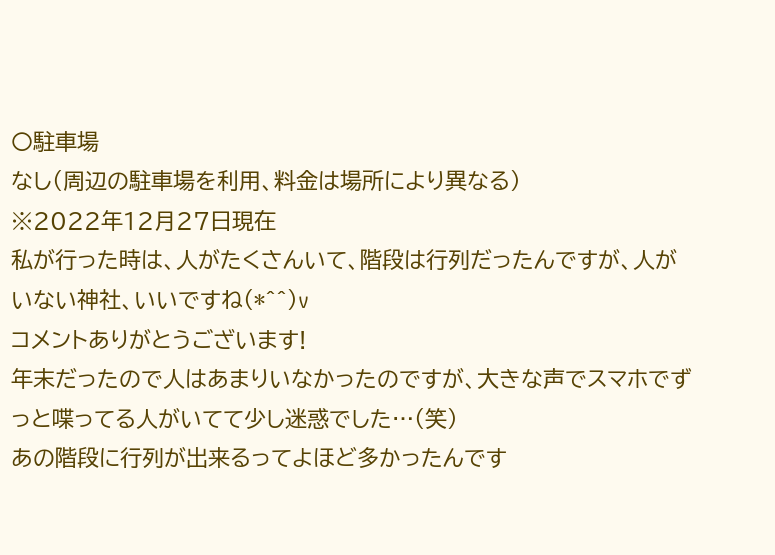〇駐車場
なし(周辺の駐車場を利用、料金は場所により異なる)
※2022年12月27日現在
私が行った時は、人がたくさんいて、階段は行列だったんですが、人がいない神社、いいですね(*^^)v
コメントありがとうございます!
年末だったので人はあまりいなかったのですが、大きな声でスマホでずっと喋ってる人がいてて少し迷惑でした…(笑)
あの階段に行列が出来るってよほど多かったんです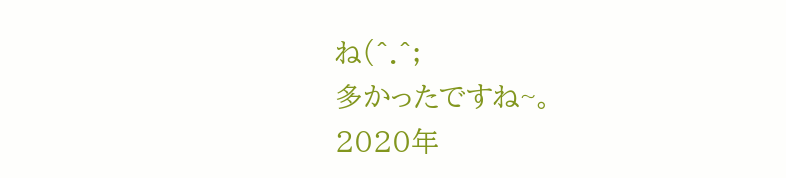ね(^.^;
多かったですね~。
2020年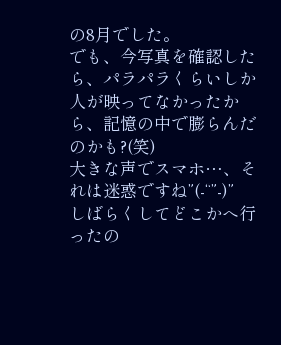の8月でした。
でも、今写真を確認したら、パラパラくらいしか人が映ってなかったから、記憶の中で膨らんだのかも?(笑)
大きな声でスマホ…、それは迷惑ですね”(-“”-)”
しばらくしてどこかへ行ったの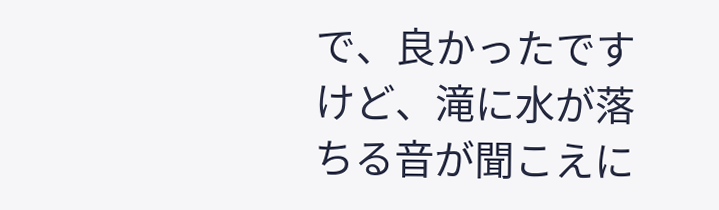で、良かったですけど、滝に水が落ちる音が聞こえに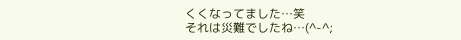くくなってました…笑
それは災難でしたね…(^-^;